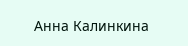Анна Калинкина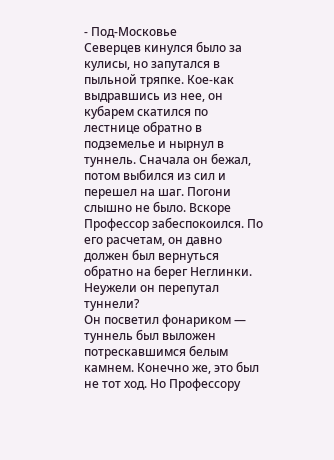- Под-Московье
Северцев кинулся было за кулисы, но запутался в пыльной тряпке. Кое-как выдравшись из нее, он кубарем скатился по лестнице обратно в подземелье и нырнул в туннель. Сначала он бежал, потом выбился из сил и перешел на шаг. Погони слышно не было. Вскоре Профессор забеспокоился. По его расчетам, он давно должен был вернуться обратно на берег Неглинки. Неужели он перепутал туннели?
Он посветил фонариком — туннель был выложен потрескавшимся белым камнем. Конечно же, это был не тот ход. Но Профессору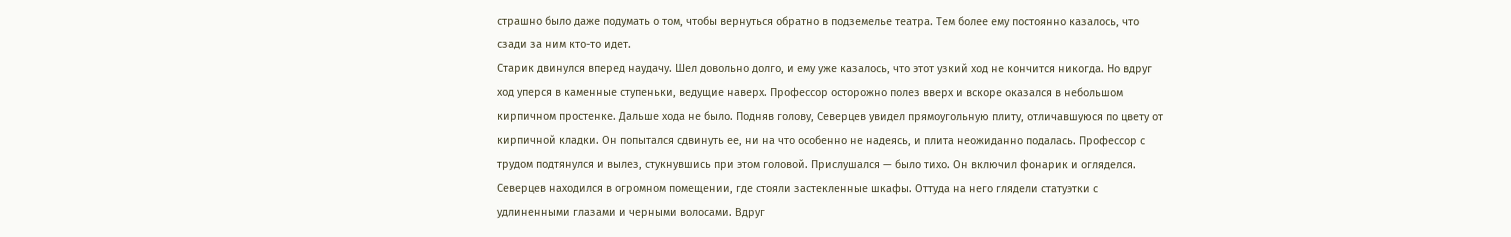страшно было даже подумать о том, чтобы вернуться обратно в подземелье театра. Тем более ему постоянно казалось, что сзади за ним кто-то идет.
Старик двинулся вперед наудачу. Шел довольно долго, и ему уже казалось, что этот узкий ход не кончится никогда. Но вдруг ход уперся в каменные ступеньки, ведущие наверх. Профессор осторожно полез вверх и вскоре оказался в небольшом кирпичном простенке. Дальше хода не было. Подняв голову, Северцев увидел прямоугольную плиту, отличавшуюся по цвету от кирпичной кладки. Он попытался сдвинуть ее, ни на что особенно не надеясь, и плита неожиданно подалась. Профессор с трудом подтянулся и вылез, стукнувшись при этом головой. Прислушался — было тихо. Он включил фонарик и огляделся.
Северцев находился в огромном помещении, где стояли застекленные шкафы. Оттуда на него глядели статуэтки с удлиненными глазами и черными волосами. Вдруг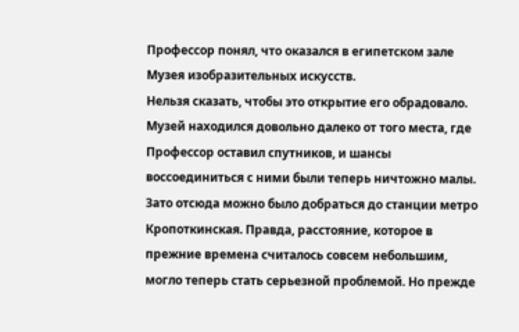Профессор понял, что оказался в египетском зале Музея изобразительных искусств.
Нельзя сказать, чтобы это открытие его обрадовало. Музей находился довольно далеко от того места, где Профессор оставил спутников, и шансы воссоединиться с ними были теперь ничтожно малы. Зато отсюда можно было добраться до станции метро Кропоткинская. Правда, расстояние, которое в прежние времена считалось совсем небольшим, могло теперь стать серьезной проблемой. Но прежде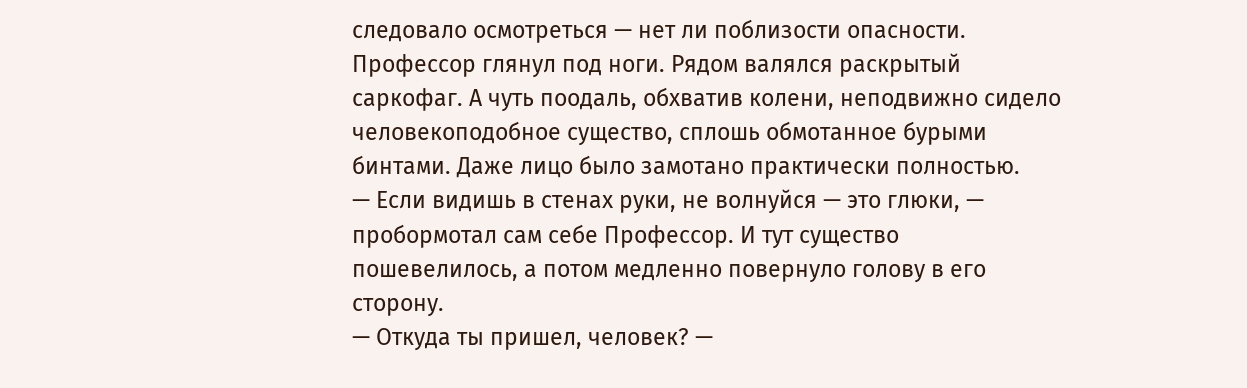следовало осмотреться — нет ли поблизости опасности.
Профессор глянул под ноги. Рядом валялся раскрытый саркофаг. А чуть поодаль, обхватив колени, неподвижно сидело человекоподобное существо, сплошь обмотанное бурыми бинтами. Даже лицо было замотано практически полностью.
— Если видишь в стенах руки, не волнуйся — это глюки, — пробормотал сам себе Профессор. И тут существо пошевелилось, а потом медленно повернуло голову в его сторону.
— Откуда ты пришел, человек? —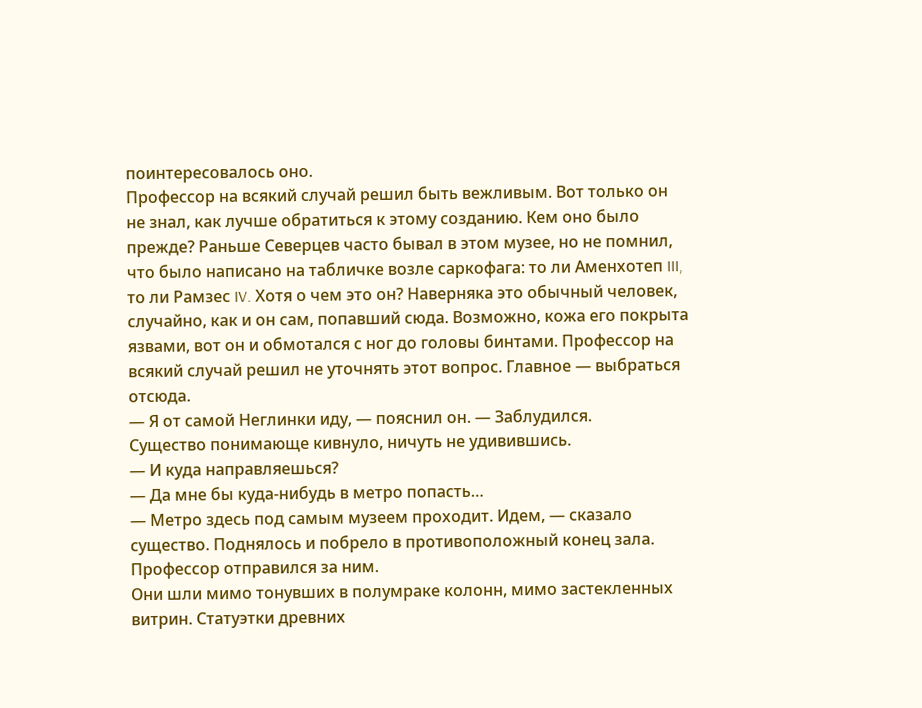поинтересовалось оно.
Профессор на всякий случай решил быть вежливым. Вот только он не знал, как лучше обратиться к этому созданию. Кем оно было прежде? Раньше Северцев часто бывал в этом музее, но не помнил, что было написано на табличке возле саркофага: то ли Аменхотеп III, то ли Рамзес IV. Хотя о чем это он? Наверняка это обычный человек, случайно, как и он сам, попавший сюда. Возможно, кожа его покрыта язвами, вот он и обмотался с ног до головы бинтами. Профессор на всякий случай решил не уточнять этот вопрос. Главное — выбраться отсюда.
— Я от самой Неглинки иду, — пояснил он. — Заблудился.
Существо понимающе кивнуло, ничуть не удивившись.
— И куда направляешься?
— Да мне бы куда-нибудь в метро попасть…
— Метро здесь под самым музеем проходит. Идем, — сказало существо. Поднялось и побрело в противоположный конец зала. Профессор отправился за ним.
Они шли мимо тонувших в полумраке колонн, мимо застекленных витрин. Статуэтки древних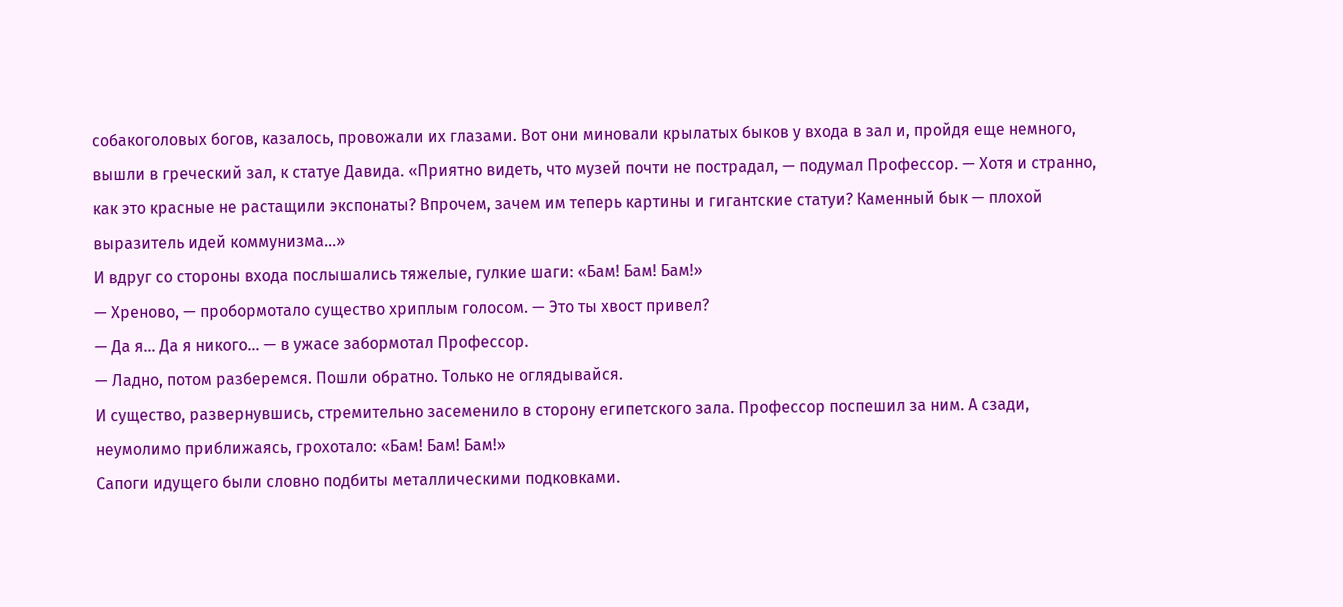собакоголовых богов, казалось, провожали их глазами. Вот они миновали крылатых быков у входа в зал и, пройдя еще немного, вышли в греческий зал, к статуе Давида. «Приятно видеть, что музей почти не пострадал, — подумал Профессор. — Хотя и странно, как это красные не растащили экспонаты? Впрочем, зачем им теперь картины и гигантские статуи? Каменный бык — плохой выразитель идей коммунизма…»
И вдруг со стороны входа послышались тяжелые, гулкие шаги: «Бам! Бам! Бам!»
— Хреново, — пробормотало существо хриплым голосом. — Это ты хвост привел?
— Да я… Да я никого… — в ужасе забормотал Профессор.
— Ладно, потом разберемся. Пошли обратно. Только не оглядывайся.
И существо, развернувшись, стремительно засеменило в сторону египетского зала. Профессор поспешил за ним. А сзади, неумолимо приближаясь, грохотало: «Бам! Бам! Бам!»
Сапоги идущего были словно подбиты металлическими подковками.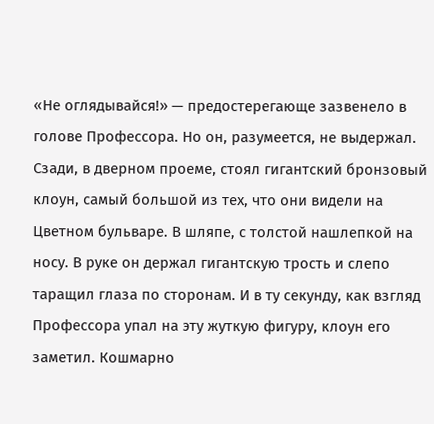«Не оглядывайся!» — предостерегающе зазвенело в голове Профессора. Но он, разумеется, не выдержал.
Сзади, в дверном проеме, стоял гигантский бронзовый клоун, самый большой из тех, что они видели на Цветном бульваре. В шляпе, с толстой нашлепкой на носу. В руке он держал гигантскую трость и слепо таращил глаза по сторонам. И в ту секунду, как взгляд Профессора упал на эту жуткую фигуру, клоун его заметил. Кошмарно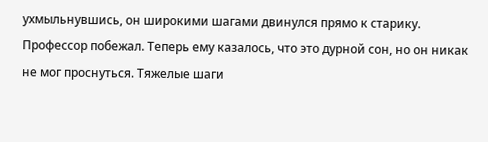ухмыльнувшись, он широкими шагами двинулся прямо к старику.
Профессор побежал. Теперь ему казалось, что это дурной сон, но он никак не мог проснуться. Тяжелые шаги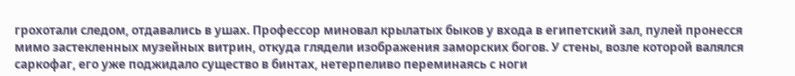грохотали следом, отдавались в ушах. Профессор миновал крылатых быков у входа в египетский зал, пулей пронесся мимо застекленных музейных витрин, откуда глядели изображения заморских богов. У стены, возле которой валялся саркофаг, его уже поджидало существо в бинтах, нетерпеливо переминаясь с ноги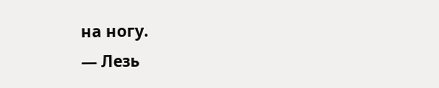на ногу.
— Лезь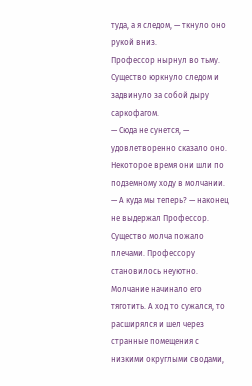туда, а я следом, — ткнуло оно рукой вниз.
Профессор нырнул во тьму. Существо юркнуло следом и задвинуло за собой дыру саркофагом.
— Сюда не сунется, — удовлетворенно сказало оно.
Некоторое время они шли по подземному ходу в молчании.
— А куда мы теперь? — наконец не выдержал Профессор.
Существо молча пожало плечами. Профессору становилось неуютно. Молчание начинало его тяготить. А ход то сужался, то расширялся и шел через странные помещения с низкими округлыми сводами,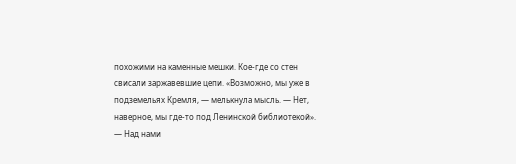похожими на каменные мешки. Кое-где со стен свисали заржавевшие цепи. «Возможно, мы уже в подземельях Кремля, — мелькнула мысль. — Нет, наверное, мы где-то под Ленинской библиотекой».
— Над нами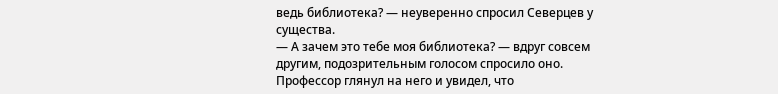ведь библиотека? — неуверенно спросил Северцев у существа.
— А зачем это тебе моя библиотека? — вдруг совсем другим, подозрительным голосом спросило оно. Профессор глянул на него и увидел, что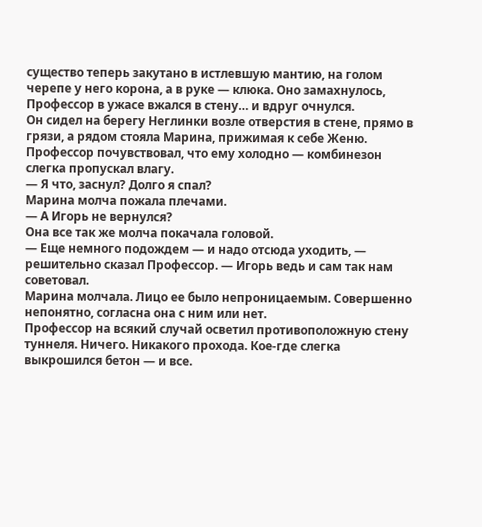существо теперь закутано в истлевшую мантию, на голом черепе у него корона, а в руке — клюка. Оно замахнулось, Профессор в ужасе вжался в стену… и вдруг очнулся.
Он сидел на берегу Неглинки возле отверстия в стене, прямо в грязи, а рядом стояла Марина, прижимая к себе Женю. Профессор почувствовал, что ему холодно — комбинезон слегка пропускал влагу.
— Я что, заснул? Долго я спал?
Марина молча пожала плечами.
— А Игорь не вернулся?
Она все так же молча покачала головой.
— Еще немного подождем — и надо отсюда уходить, — решительно сказал Профессор. — Игорь ведь и сам так нам советовал.
Марина молчала. Лицо ее было непроницаемым. Совершенно непонятно, согласна она с ним или нет.
Профессор на всякий случай осветил противоположную стену туннеля. Ничего. Никакого прохода. Кое-где слегка выкрошился бетон — и все.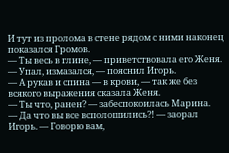И тут из пролома в стене рядом с ними наконец показался Громов.
— Ты весь в глине, — приветствовала его Женя.
— Упал, измазался, — пояснил Игорь.
— А рукав и спина — в крови, — так же без всякого выражения сказала Женя.
— Ты что, ранен? — забеспокоилась Марина.
— Да что вы все всполошились?! — заорал Игорь. — Говорю вам,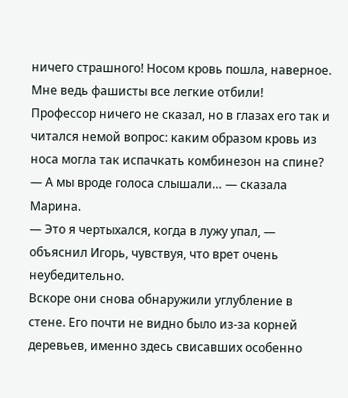ничего страшного! Носом кровь пошла, наверное. Мне ведь фашисты все легкие отбили!
Профессор ничего не сказал, но в глазах его так и читался немой вопрос: каким образом кровь из носа могла так испачкать комбинезон на спине?
— А мы вроде голоса слышали… — сказала Марина.
— Это я чертыхался, когда в лужу упал, — объяснил Игорь, чувствуя, что врет очень неубедительно.
Вскоре они снова обнаружили углубление в стене. Его почти не видно было из-за корней деревьев, именно здесь свисавших особенно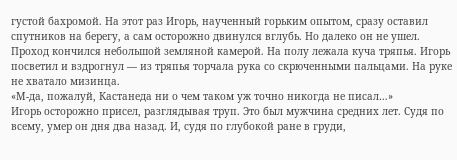густой бахромой. На этот раз Игорь, наученный горьким опытом, сразу оставил спутников на берегу, а сам осторожно двинулся вглубь. Но далеко он не ушел. Проход кончился небольшой земляной камерой. На полу лежала куча тряпья. Игорь посветил и вздрогнул — из тряпья торчала рука со скрюченными пальцами. На руке не хватало мизинца.
«М-да, пожалуй, Кастанеда ни о чем таком уж точно никогда не писал…»
Игорь осторожно присел, разглядывая труп. Это был мужчина средних лет. Судя по всему, умер он дня два назад. И, судя по глубокой ране в груди,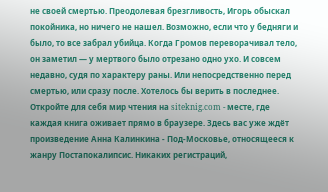не своей смертью. Преодолевая брезгливость, Игорь обыскал покойника, но ничего не нашел. Возможно, если что у бедняги и было, то все забрал убийца. Когда Громов переворачивал тело, он заметил — у мертвого было отрезано одно ухо. И совсем недавно, судя по характеру раны. Или непосредственно перед смертью, или сразу после. Хотелось бы верить в последнее.
Откройте для себя мир чтения на siteknig.com - месте, где каждая книга оживает прямо в браузере. Здесь вас уже ждёт произведение Анна Калинкина - Под-Московье, относящееся к жанру Постапокалипсис. Никаких регистраций,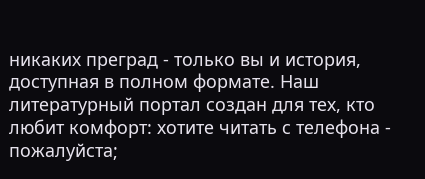никаких преград - только вы и история, доступная в полном формате. Наш литературный портал создан для тех, кто любит комфорт: хотите читать с телефона - пожалуйста;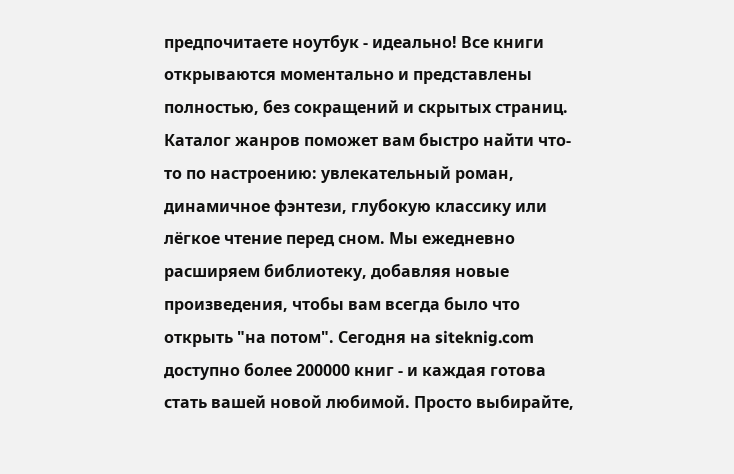предпочитаете ноутбук - идеально! Все книги открываются моментально и представлены полностью, без сокращений и скрытых страниц. Каталог жанров поможет вам быстро найти что-то по настроению: увлекательный роман, динамичное фэнтези, глубокую классику или лёгкое чтение перед сном. Мы ежедневно расширяем библиотеку, добавляя новые произведения, чтобы вам всегда было что открыть "на потом". Сегодня на siteknig.com доступно более 200000 книг - и каждая готова стать вашей новой любимой. Просто выбирайте,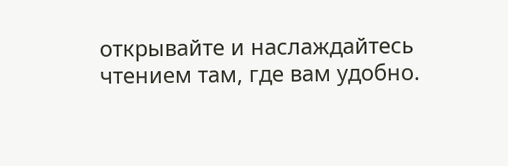открывайте и наслаждайтесь чтением там, где вам удобно.